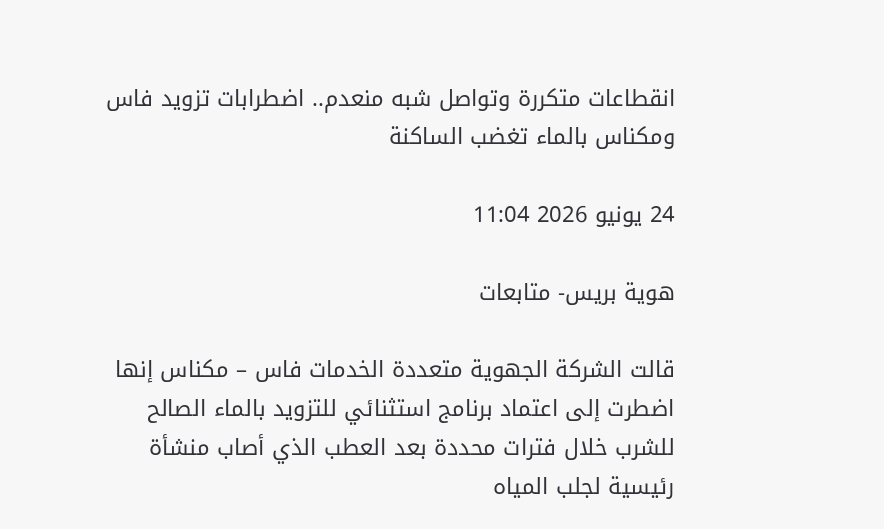انقطاعات متكررة وتواصل شبه منعدم.. اضطرابات تزويد فاس ومكناس بالماء تغضب الساكنة

24 يونيو 2026 11:04

هوية بريس- متابعات

قالت الشركة الجهوية متعددة الخدمات فاس – مكناس إنها اضطرت إلى اعتماد برنامج استثنائي للتزويد بالماء الصالح للشرب خلال فترات محددة بعد العطب الذي أصاب منشأة رئيسية لجلب المياه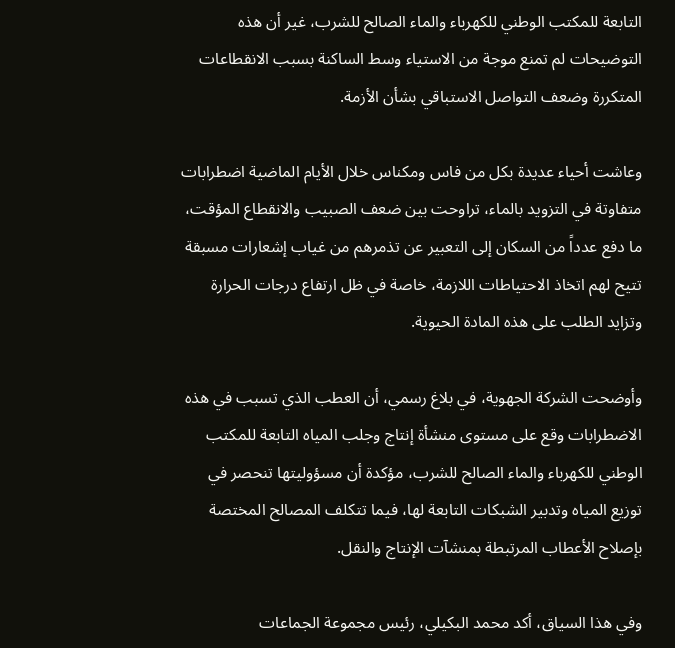التابعة للمكتب الوطني للكهرباء والماء الصالح للشرب، غير أن هذه التوضيحات لم تمنع موجة من الاستياء وسط الساكنة بسبب الانقطاعات المتكررة وضعف التواصل الاستباقي بشأن الأزمة.

وعاشت أحياء عديدة بكل من فاس ومكناس خلال الأيام الماضية اضطرابات متفاوتة في التزويد بالماء، تراوحت بين ضعف الصبيب والانقطاع المؤقت، ما دفع عدداً من السكان إلى التعبير عن تذمرهم من غياب إشعارات مسبقة تتيح لهم اتخاذ الاحتياطات اللازمة، خاصة في ظل ارتفاع درجات الحرارة وتزايد الطلب على هذه المادة الحيوية.

وأوضحت الشركة الجهوية، في بلاغ رسمي، أن العطب الذي تسبب في هذه الاضطرابات وقع على مستوى منشأة إنتاج وجلب المياه التابعة للمكتب الوطني للكهرباء والماء الصالح للشرب، مؤكدة أن مسؤوليتها تنحصر في توزيع المياه وتدبير الشبكات التابعة لها، فيما تتكلف المصالح المختصة بإصلاح الأعطاب المرتبطة بمنشآت الإنتاج والنقل.

وفي هذا السياق، أكد محمد البكيلي، رئيس مجموعة الجماعات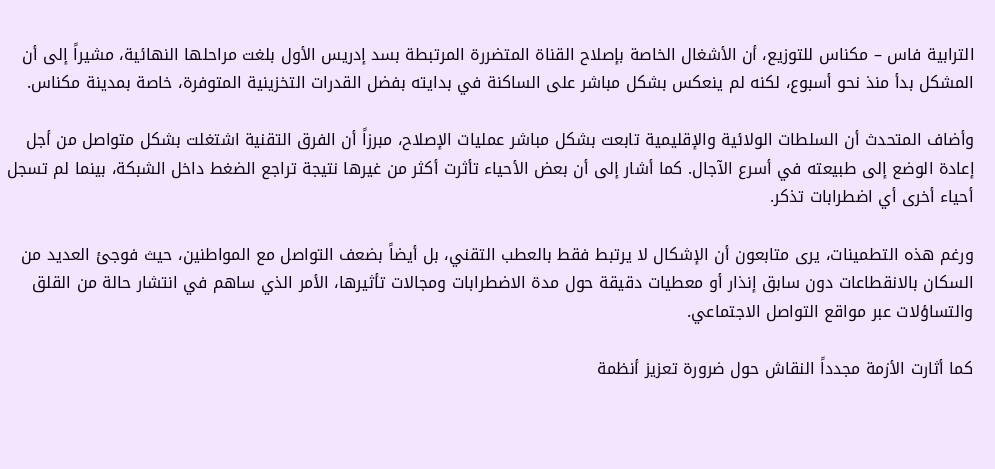الترابية فاس – مكناس للتوزيع، أن الأشغال الخاصة بإصلاح القناة المتضررة المرتبطة بسد إدريس الأول بلغت مراحلها النهائية، مشيراً إلى أن المشكل بدأ منذ نحو أسبوع، لكنه لم ينعكس بشكل مباشر على الساكنة في بدايته بفضل القدرات التخزينية المتوفرة، خاصة بمدينة مكناس.

وأضاف المتحدث أن السلطات الولائية والإقليمية تابعت بشكل مباشر عمليات الإصلاح، مبرزاً أن الفرق التقنية اشتغلت بشكل متواصل من أجل إعادة الوضع إلى طبيعته في أسرع الآجال. كما أشار إلى أن بعض الأحياء تأثرت أكثر من غيرها نتيجة تراجع الضغط داخل الشبكة، بينما لم تسجل أحياء أخرى أي اضطرابات تذكر.

ورغم هذه التطمينات، يرى متابعون أن الإشكال لا يرتبط فقط بالعطب التقني، بل أيضاً بضعف التواصل مع المواطنين، حيث فوجئ العديد من السكان بالانقطاعات دون سابق إنذار أو معطيات دقيقة حول مدة الاضطرابات ومجالات تأثيرها، الأمر الذي ساهم في انتشار حالة من القلق والتساؤلات عبر مواقع التواصل الاجتماعي.

كما أثارت الأزمة مجدداً النقاش حول ضرورة تعزيز أنظمة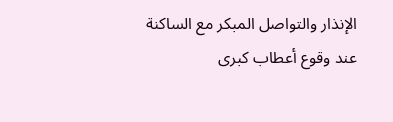الإنذار والتواصل المبكر مع الساكنة عند وقوع أعطاب كبرى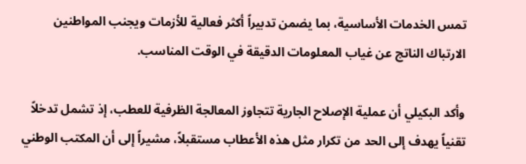تمس الخدمات الأساسية، بما يضمن تدبيراً أكثر فعالية للأزمات ويجنب المواطنين الارتباك الناتج عن غياب المعلومات الدقيقة في الوقت المناسب.

وأكد البكيلي أن عملية الإصلاح الجارية تتجاوز المعالجة الظرفية للعطب، إذ تشمل تدخلاً تقنياً يهدف إلى الحد من تكرار مثل هذه الأعطاب مستقبلاً، مشيراً إلى أن المكتب الوطني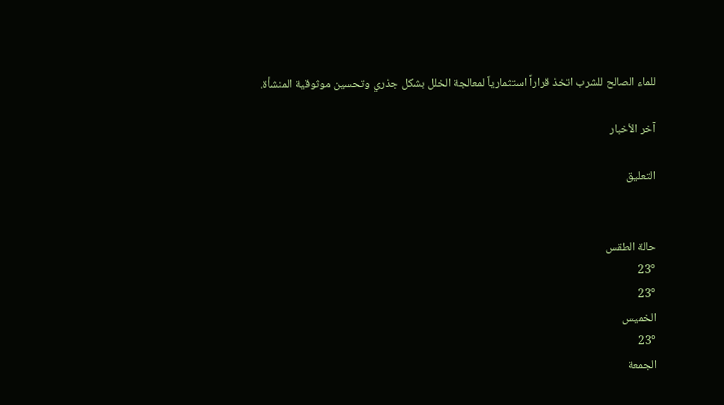للماء الصالح للشرب اتخذ قراراً استثمارياً لمعالجة الخلل بشكل جذري وتحسين موثوقية المنشأة.

آخر الأخبار

التعليق


حالة الطقس
23°
23°
الخميس
23°
الجمعة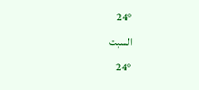24°
السبت
24°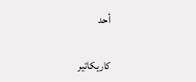أحد

كاريكاتير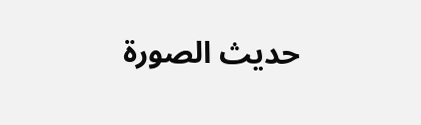حديث الصورة